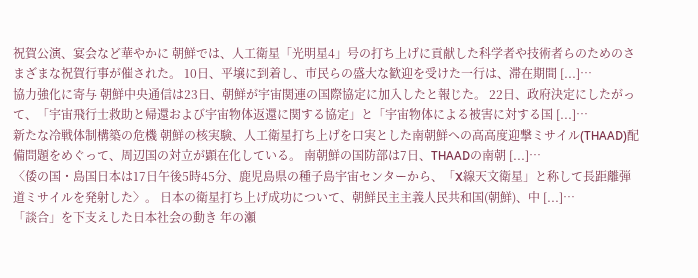祝賀公演、宴会など華やかに 朝鮮では、人工衛星「光明星4」号の打ち上げに貢献した科学者や技術者らのためのさまざまな祝賀行事が催された。 10日、平壌に到着し、市民らの盛大な歓迎を受けた一行は、滞在期間 [...]…
協力強化に寄与 朝鮮中央通信は23日、朝鮮が宇宙関連の国際協定に加入したと報じた。 22日、政府決定にしたがって、「宇宙飛行士救助と帰還および宇宙物体返還に関する協定」と「宇宙物体による被害に対する国 [...]…
新たな冷戦体制構築の危機 朝鮮の核実験、人工衛星打ち上げを口実とした南朝鮮への高高度迎撃ミサイル(THAAD)配備問題をめぐって、周辺国の対立が顕在化している。 南朝鮮の国防部は7日、THAADの南朝 [...]…
〈倭の国・島国日本は17日午後5時45分、鹿児島県の種子島宇宙センターから、「X線天文衛星」と称して長距離弾道ミサイルを発射した〉。 日本の衛星打ち上げ成功について、朝鮮民主主義人民共和国(朝鮮)、中 [...]…
「談合」を下支えした日本社会の動き 年の瀬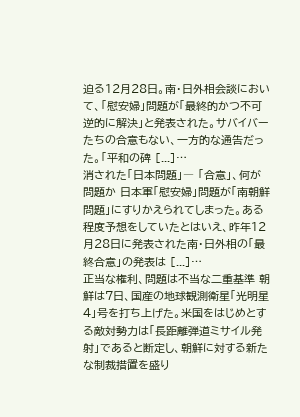迫る12月28日。南・日外相会談において、「慰安婦」問題が「最終的かつ不可逆的に解決」と発表された。サバイバーたちの合意もない、一方的な通告だった。「平和の碑 [...]…
消された「日本問題」― 「合意」、何が問題か 日本軍「慰安婦」問題が「南朝鮮問題」にすりかえられてしまった。ある程度予想をしていたとはいえ、昨年12月28日に発表された南・日外相の「最終合意」の発表は [...]…
正当な権利、問題は不当な二重基準 朝鮮は7日、国産の地球観測衛星「光明星4」号を打ち上げた。米国をはじめとする敵対勢力は「長距離弾道ミサイル発射」であると断定し、朝鮮に対する新たな制裁措置を盛り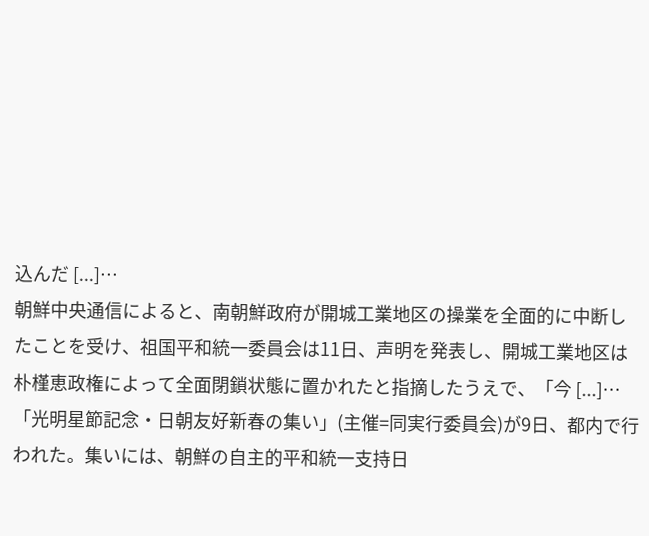込んだ [...]…
朝鮮中央通信によると、南朝鮮政府が開城工業地区の操業を全面的に中断したことを受け、祖国平和統一委員会は11日、声明を発表し、開城工業地区は朴槿恵政権によって全面閉鎖状態に置かれたと指摘したうえで、「今 [...]…
「光明星節記念・日朝友好新春の集い」(主催=同実行委員会)が9日、都内で行われた。集いには、朝鮮の自主的平和統一支持日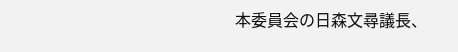本委員会の日森文尋議長、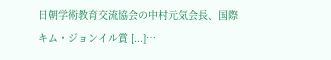日朝学術教育交流協会の中村元気会長、国際キム・ジョンイル賞 [...]…